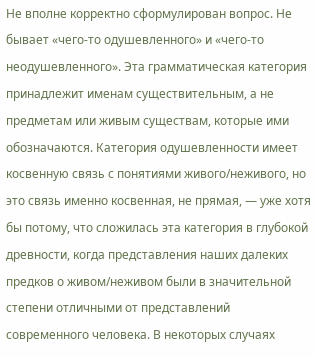Не вполне корректно сформулирован вопрос. Не бывает «чего-то одушевленного» и «чего-то неодушевленного». Эта грамматическая категория принадлежит именам существительным, а не предметам или живым существам, которые ими обозначаются. Категория одушевленности имеет косвенную связь с понятиями живого/неживого, но это связь именно косвенная, не прямая, — уже хотя бы потому, что сложилась эта категория в глубокой древности, когда представления наших далеких предков о живом/неживом были в значительной степени отличными от представлений современного человека. В некоторых случаях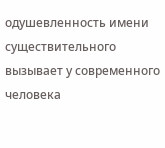одушевленность имени существительного вызывает у современного человека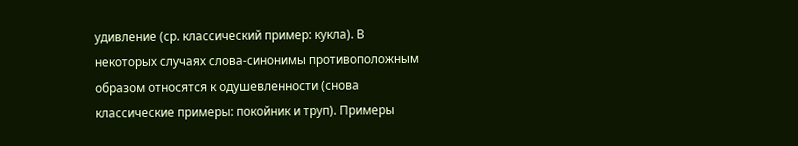удивление (ср. классический пример: кукла). В некоторых случаях слова-синонимы противоположным образом относятся к одушевленности (снова классические примеры: покойник и труп). Примеры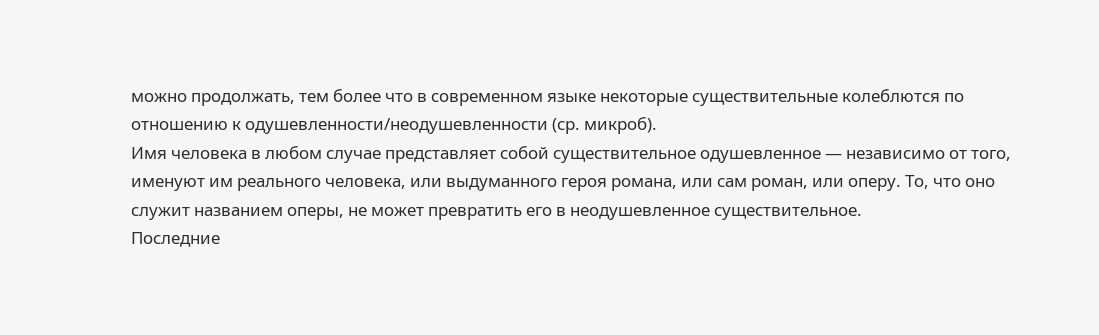можно продолжать, тем более что в современном языке некоторые существительные колеблются по отношению к одушевленности/неодушевленности (ср. микроб).
Имя человека в любом случае представляет собой существительное одушевленное — независимо от того, именуют им реального человека, или выдуманного героя романа, или сам роман, или оперу. То, что оно служит названием оперы, не может превратить его в неодушевленное существительное.
Последние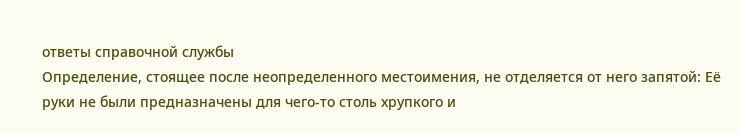ответы справочной службы
Определение, стоящее после неопределенного местоимения, не отделяется от него запятой: Её руки не были предназначены для чего-то столь хрупкого и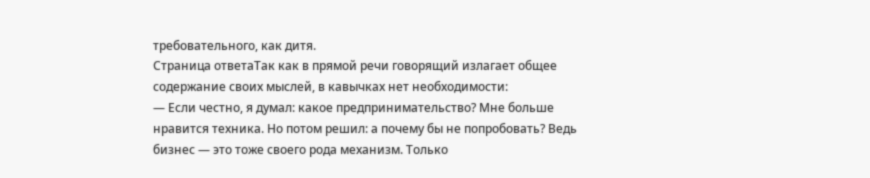требовательного, как дитя.
Страница ответаТак как в прямой речи говорящий излагает общее содержание своих мыслей, в кавычках нет необходимости:
— Если честно, я думал: какое предпринимательство? Мне больше нравится техника. Но потом решил: а почему бы не попробовать? Ведь бизнес — это тоже своего рода механизм. Только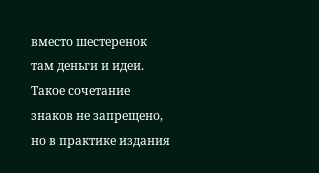вместо шестеренок там деньги и идеи.
Такое сочетание знаков не запрещено, но в практике издания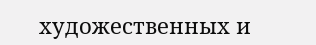художественных и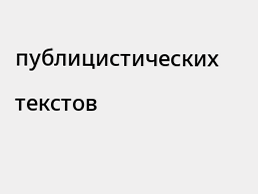публицистических текстов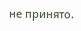не принято.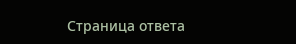Страница ответа